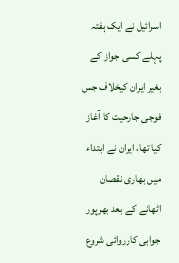اسرائیل نے ایک ہفتہ پہلے کسی جواز کے بغیر ایران کیخلاف جس فوجی جارحیت کا آغاز کیا تھا، ایران نے ابتداء میں بھاری نقصان اٹھانے کے بعد بھرپور جوابی کارروائی شروع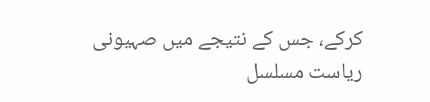کرکے، جس کے نتیجے میں صہیونی ریاست مسلسل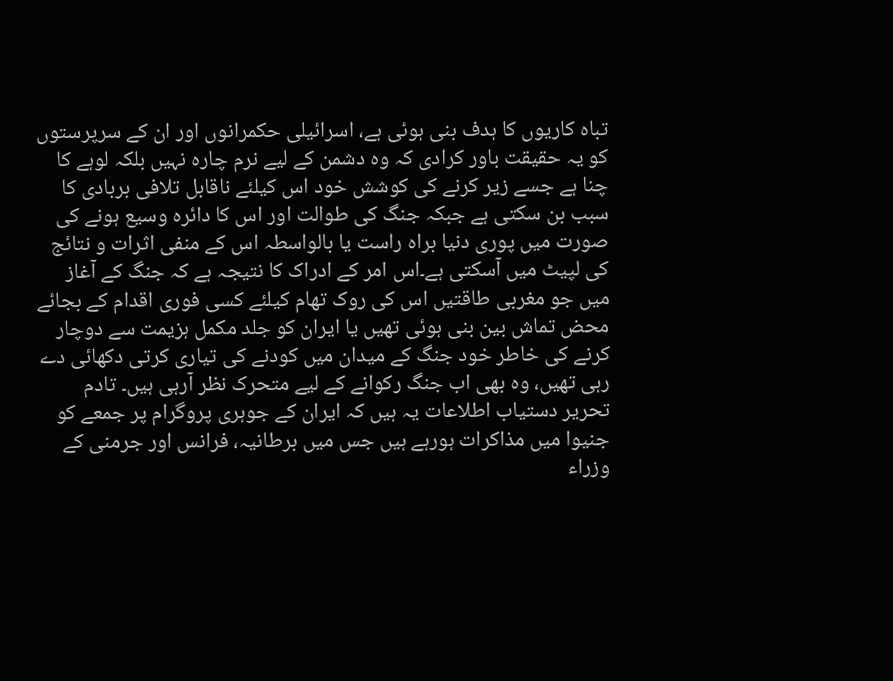تباہ کاریوں کا ہدف بنی ہوئی ہے، اسرائیلی حکمرانوں اور ان کے سرپرستوں کو یہ حقیقت باور کرادی کہ وہ دشمن کے لیے نرم چارہ نہیں بلکہ لوہے کا چنا ہے جسے زیر کرنے کی کوشش خود اس کیلئے ناقابل تلافی بربادی کا سبب بن سکتی ہے جبکہ جنگ کی طوالت اور اس کا دائرہ وسیع ہونے کی صورت میں پوری دنیا براہ راست یا بالواسطہ اس کے منفی اثرات و نتائج کی لپیٹ میں آسکتی ہے۔اس امر کے ادراک کا نتیجہ ہے کہ جنگ کے آغاز میں جو مغربی طاقتیں اس کی روک تھام کیلئے کسی فوری اقدام کے بجائے محض تماش بین بنی ہوئی تھیں یا ایران کو جلد مکمل ہزیمت سے دوچار کرنے کی خاطر خود جنگ کے میدان میں کودنے کی تیاری کرتی دکھائی دے رہی تھیں، وہ بھی اب جنگ رکوانے کے لیے متحرک نظر آرہی ہیں۔ تادم تحریر دستیاب اطلاعات یہ ہیں کہ ایران کے جوہری پروگرام پر جمعے کو جنیوا میں مذاکرات ہورہے ہیں جس میں برطانیہ، فرانس اور جرمنی کے وزراء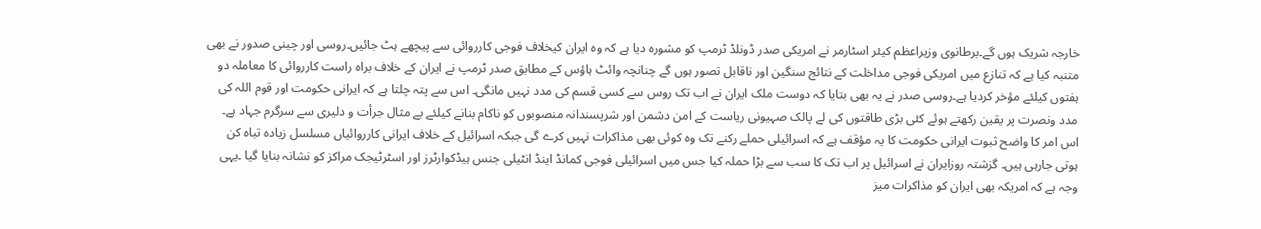خارجہ شریک ہوں گے۔برطانوی وزیراعظم کیئر اسٹارمر نے امریکی صدر ڈونلڈ ٹرمپ کو مشورہ دیا ہے کہ وہ ایران کیخلاف فوجی کارروائی سے پیچھے ہٹ جائیں۔روسی اور چینی صدور نے بھی متنبہ کیا ہے کہ تنازع میں امریکی فوجی مداخلت کے نتائج سنگین اور ناقابل تصور ہوں گے چنانچہ وائٹ ہاؤس کے مطابق صدر ٹرمپ نے ایران کے خلاف براہ راست کارروائی کا معاملہ دو ہفتوں کیلئے مؤخر کردیا ہے۔روسی صدر نے یہ بھی بتایا کہ دوست ملک ایران نے اب تک روس سے کسی قسم کی مدد نہیں مانگی۔ اس سے پتہ چلتا ہے کہ ایرانی حکومت اور قوم اللہ کی مدد ونصرت پر یقین رکھتے ہوئے کئی بڑی طاقتوں کی لے پالک صہیونی ریاست کے امن دشمن اور شرپسندانہ منصوبوں کو ناکام بنانے کیلئے بے مثال جرأت و دلیری سے سرگرم جہاد ہے۔ اس امر کا واضح ثبوت ایرانی حکومت کا یہ مؤقف ہے کہ اسرائیلی حملے رکنے تک وہ کوئی بھی مذاکرات نہیں کرے گی جبکہ اسرائیل کے خلاف ایرانی کارروائیاں مسلسل زیادہ تباہ کن ہوتی جارہی ہیں۔ گزشتہ روزایران نے اسرائیل پر اب تک کا سب سے بڑا حملہ کیا جس میں اسرائیلی فوجی کمانڈ اینڈ انٹیلی جنس ہیڈکوارٹرز اور اسٹرٹیجک مراکز کو نشانہ بنایا گیا ۔یہی وجہ ہے کہ امریکہ بھی ایران کو مذاکرات میز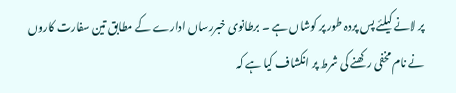پر لانے کیلئے پس پردہ طور پر کوشاں ہے ۔ برطانوی خبررساں ادارے کے مطابق تین سفارت کاروں نے نام مخفی رکھنے کی شرط پر انکشاف کیا ہے کہ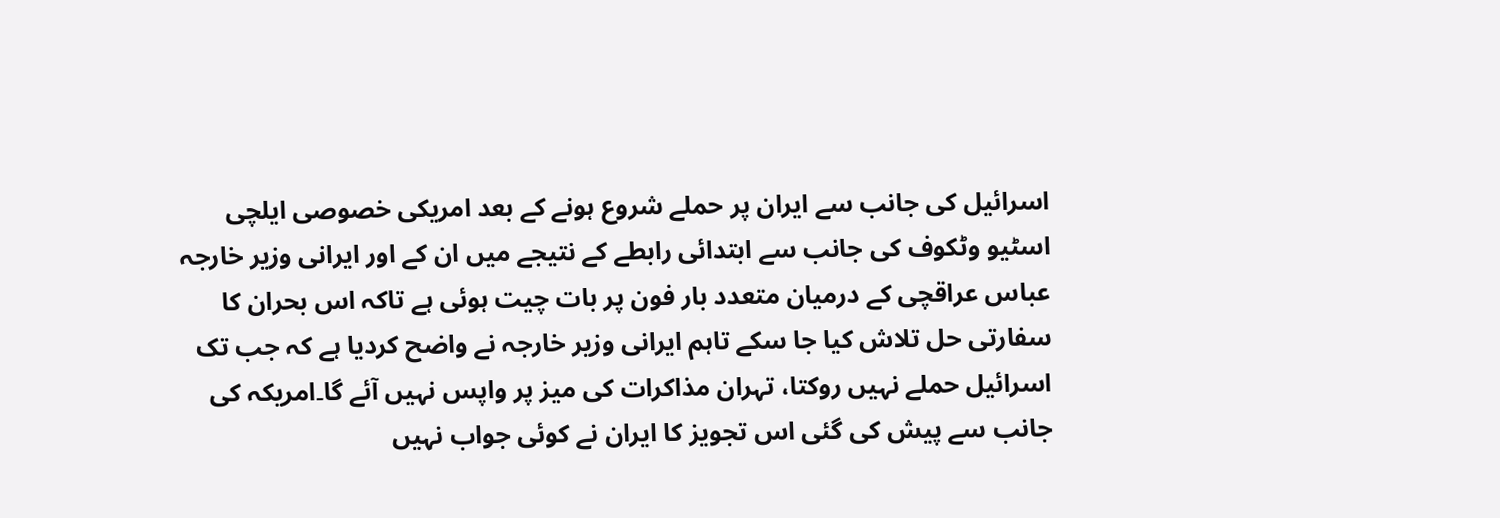اسرائیل کی جانب سے ایران پر حملے شروع ہونے کے بعد امریکی خصوصی ایلچی اسٹیو وٹکوف کی جانب سے ابتدائی رابطے کے نتیجے میں ان کے اور ایرانی وزیر خارجہ عباس عراقچی کے درمیان متعدد بار فون پر بات چیت ہوئی ہے تاکہ اس بحران کا سفارتی حل تلاش کیا جا سکے تاہم ایرانی وزیر خارجہ نے واضح کردیا ہے کہ جب تک اسرائیل حملے نہیں روکتا، تہران مذاکرات کی میز پر واپس نہیں آئے گا۔امریکہ کی جانب سے پیش کی گئی اس تجویز کا ایران نے کوئی جواب نہیں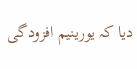دیا کہ یورینیم افزودگی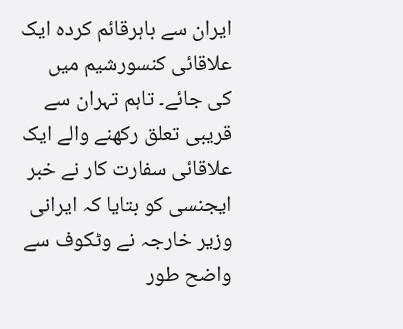ایران سے باہرقائم کردہ ایک علاقائی کنسورشیم میں کی جائے۔ تاہم تہران سے قریبی تعلق رکھنے والے ایک علاقائی سفارت کار نے خبر ایجنسی کو بتایا کہ ایرانی وزیر خارجہ نے وٹکوف سے واضح طور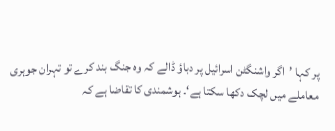پر کہا ’اگر واشنگٹن اسرائیل پر دباؤ ڈالے کہ وہ جنگ بند کرے تو تہران جوہری معاملے میں لچک دکھا سکتا ہے‘۔ ہوشمندی کا تقاضا ہے کہ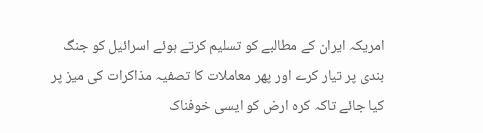امریکہ ایران کے مطالبے کو تسلیم کرتے ہوئے اسرائیل کو جنگ بندی پر تیار کرے اور پھر معاملات کا تصفیہ مذاکرات کی میز پر کیا جائے تاکہ کرہ ارض کو ایسی خوفناک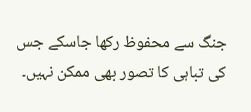جنگ سے محفوظ رکھا جاسکے جس کی تباہی کا تصور بھی ممکن نہیں۔